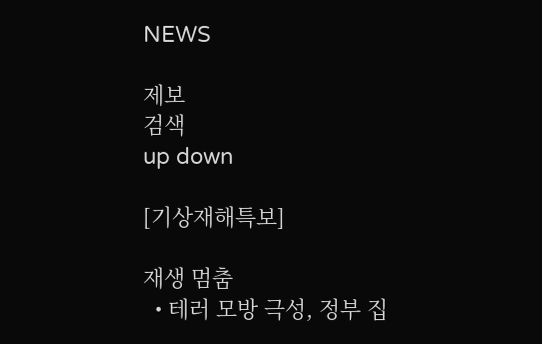NEWS

제보
검색
up down

[기상재해특보]

재생 멈춤
  • 테러 모방 극성, 정부 집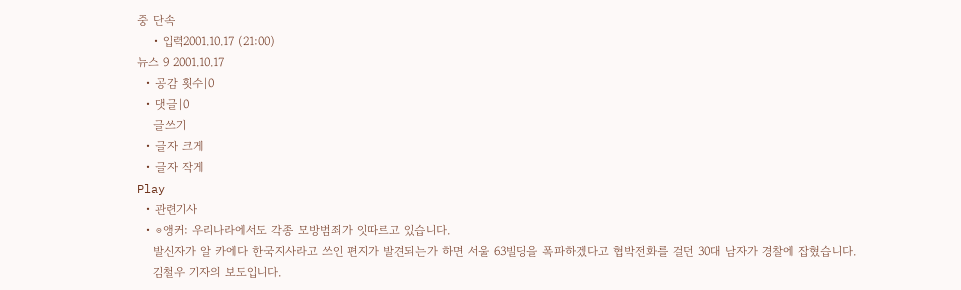중 단속
    • 입력2001.10.17 (21:00)
뉴스 9 2001.10.17
  • 공감 횟수|0
  • 댓글|0
    글쓰기
  • 글자 크게
  • 글자 작게
Play
  • 관련기사
  • ⊙앵커: 우리나라에서도 각종 모방범죄가 잇따르고 있습니다.
    발신자가 알 카에다 한국지사라고 쓰인 편지가 발견되는가 하면 서울 63빌딩을 폭파하겠다고 협박전화를 걸던 30대 남자가 경찰에 잡혔습니다.
    김철우 기자의 보도입니다.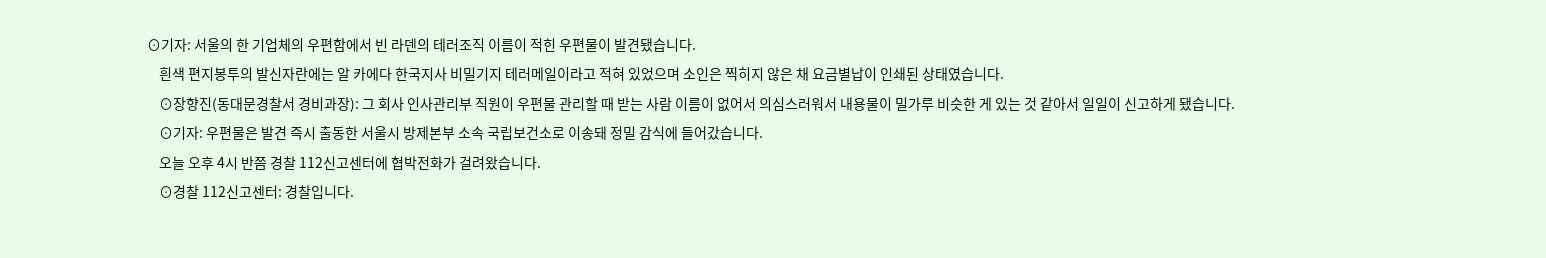⊙기자: 서울의 한 기업체의 우편함에서 빈 라덴의 테러조직 이름이 적힌 우편물이 발견됐습니다.
    흰색 편지봉투의 발신자란에는 알 카에다 한국지사 비밀기지 테러메일이라고 적혀 있었으며 소인은 찍히지 않은 채 요금별납이 인쇄된 상태였습니다.
    ⊙장향진(동대문경찰서 경비과장): 그 회사 인사관리부 직원이 우편물 관리할 때 받는 사람 이름이 없어서 의심스러워서 내용물이 밀가루 비슷한 게 있는 것 같아서 일일이 신고하게 됐습니다.
    ⊙기자: 우편물은 발견 즉시 출동한 서울시 방제본부 소속 국립보건소로 이송돼 정밀 감식에 들어갔습니다.
    오늘 오후 4시 반쯤 경찰 112신고센터에 협박전화가 걸려왔습니다.
    ⊙경찰 112신고센터: 경찰입니다.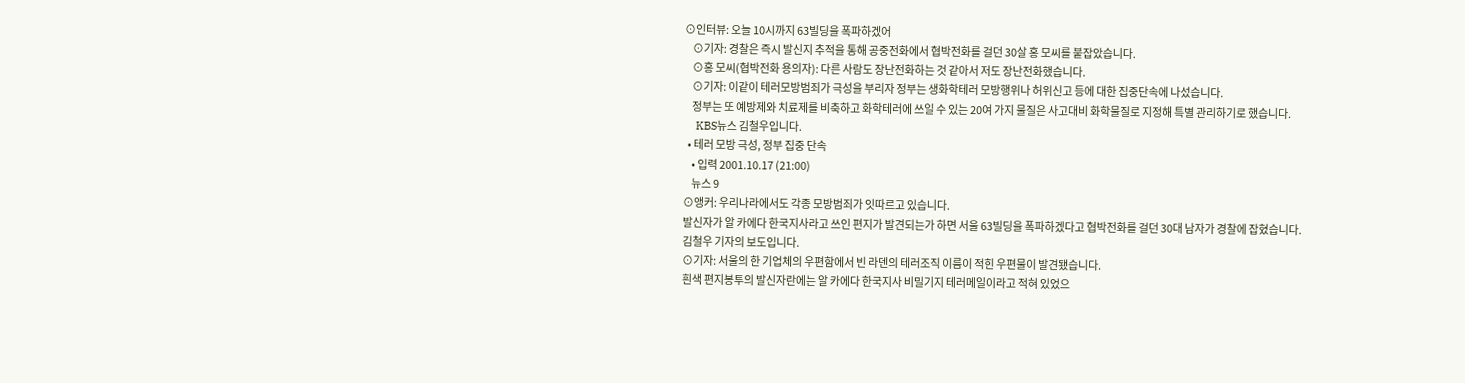⊙인터뷰: 오늘 10시까지 63빌딩을 폭파하겠어
    ⊙기자: 경찰은 즉시 발신지 추적을 통해 공중전화에서 협박전화를 걸던 30살 홍 모씨를 붙잡았습니다.
    ⊙홍 모씨(협박전화 용의자): 다른 사람도 장난전화하는 것 같아서 저도 장난전화했습니다.
    ⊙기자: 이같이 테러모방범죄가 극성을 부리자 정부는 생화학테러 모방행위나 허위신고 등에 대한 집중단속에 나섰습니다.
    정부는 또 예방제와 치료제를 비축하고 화학테러에 쓰일 수 있는 20여 가지 물질은 사고대비 화학물질로 지정해 특별 관리하기로 했습니다.
    KBS뉴스 김철우입니다.
  • 테러 모방 극성, 정부 집중 단속
    • 입력 2001.10.17 (21:00)
    뉴스 9
⊙앵커: 우리나라에서도 각종 모방범죄가 잇따르고 있습니다.
발신자가 알 카에다 한국지사라고 쓰인 편지가 발견되는가 하면 서울 63빌딩을 폭파하겠다고 협박전화를 걸던 30대 남자가 경찰에 잡혔습니다.
김철우 기자의 보도입니다.
⊙기자: 서울의 한 기업체의 우편함에서 빈 라덴의 테러조직 이름이 적힌 우편물이 발견됐습니다.
흰색 편지봉투의 발신자란에는 알 카에다 한국지사 비밀기지 테러메일이라고 적혀 있었으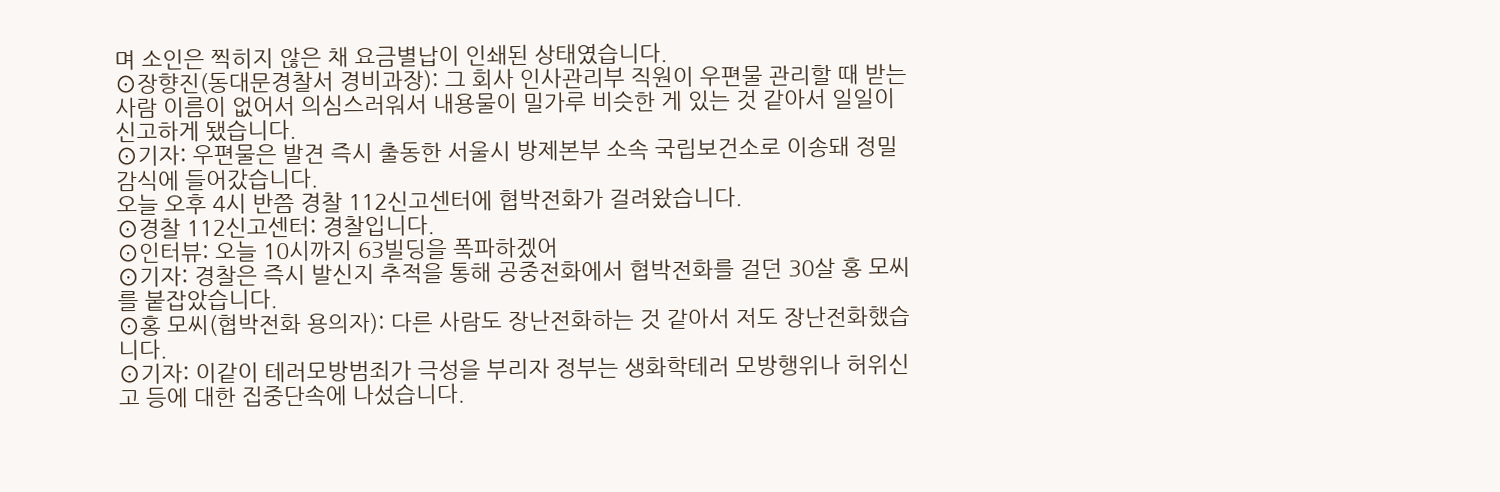며 소인은 찍히지 않은 채 요금별납이 인쇄된 상태였습니다.
⊙장향진(동대문경찰서 경비과장): 그 회사 인사관리부 직원이 우편물 관리할 때 받는 사람 이름이 없어서 의심스러워서 내용물이 밀가루 비슷한 게 있는 것 같아서 일일이 신고하게 됐습니다.
⊙기자: 우편물은 발견 즉시 출동한 서울시 방제본부 소속 국립보건소로 이송돼 정밀 감식에 들어갔습니다.
오늘 오후 4시 반쯤 경찰 112신고센터에 협박전화가 걸려왔습니다.
⊙경찰 112신고센터: 경찰입니다.
⊙인터뷰: 오늘 10시까지 63빌딩을 폭파하겠어
⊙기자: 경찰은 즉시 발신지 추적을 통해 공중전화에서 협박전화를 걸던 30살 홍 모씨를 붙잡았습니다.
⊙홍 모씨(협박전화 용의자): 다른 사람도 장난전화하는 것 같아서 저도 장난전화했습니다.
⊙기자: 이같이 테러모방범죄가 극성을 부리자 정부는 생화학테러 모방행위나 허위신고 등에 대한 집중단속에 나섰습니다.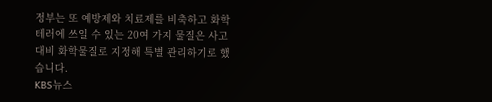정부는 또 예방제와 치료제를 비축하고 화학테러에 쓰일 수 있는 20여 가지 물질은 사고대비 화학물질로 지정해 특별 관리하기로 했습니다.
KBS뉴스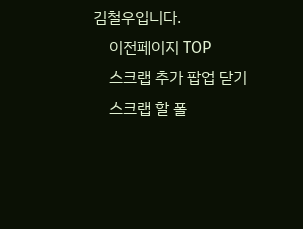김철우입니다.
    이전페이지 TOP
    스크랩 추가 팝업 닫기
    스크랩 할 폴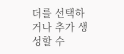더를 선택하거나 추가 생성할 수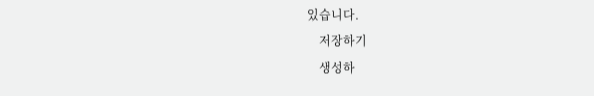있습니다.
    저장하기
    생성하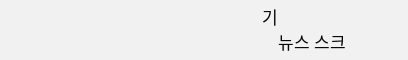기
    뉴스 스크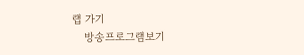랩 가기
    방송프로그램보기